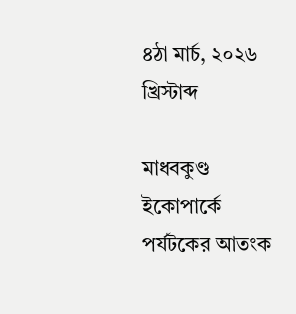৪ঠা মার্চ, ২০২৬ খ্রিস্টাব্দ

মাধবকুণ্ড ইকোপার্কে পর্যটকের আতংক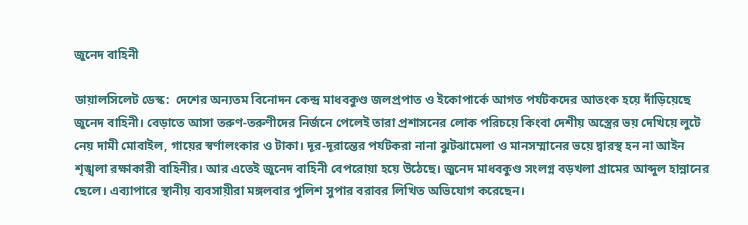জুনেদ বাহিনী

ডায়ালসিলেট ডেস্ক:  দেশের অন্যতম বিনোদন কেন্দ্র মাধবকুণ্ড জলপ্রপাত ও ইকোপার্কে আগত পর্যটকদের আতংক হয়ে দাঁড়িয়েছে জুনেদ বাহিনী। বেড়াতে আসা তরুণ-তরুণীদের নির্জনে পেলেই তারা প্রশাসনের লোক পরিচয়ে কিংবা দেশীয় অস্ত্রের ভয় দেখিয়ে লুটে নেয় দামী মোবাইল, গায়ের স্বর্ণালংকার ও টাকা। দূর-দূরান্তের পর্যটকরা নানা ঝুটঝামেলা ও মানসম্মানের ভয়ে দ্বারস্থ হন না আইন শৃঙ্খলা রক্ষাকারী বাহিনীর। আর এতেই জুনেদ বাহিনী বেপরোয়া হয়ে উঠেছে। জুনেদ মাধবকুণ্ড সংলগ্ন বড়খলা গ্রামের আব্দুল হান্নানের ছেলে। এব্যাপারে স্থানীয় ব্যবসায়ীরা মঙ্গলবার পুলিশ সুপার বরাবর লিখিত অভিযোগ করেছেন।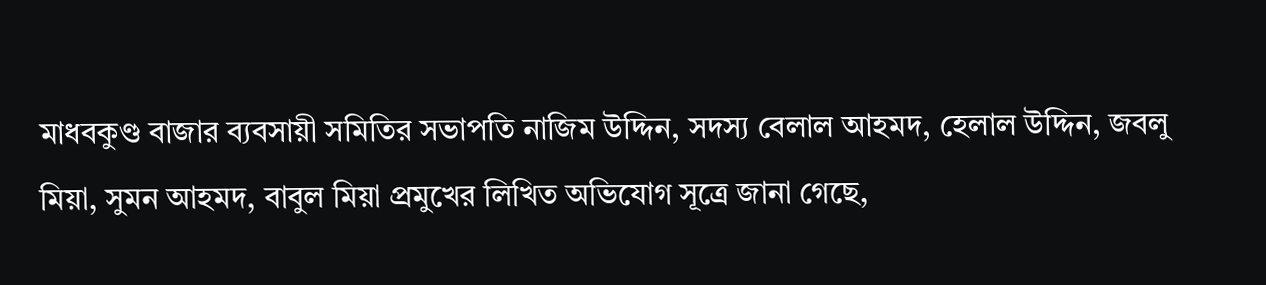মাধবকুণ্ড বাজার ব্যবসায়ী সমিতির সভাপতি নাজিম উদ্দিন, সদস্য বেলাল আহমদ, হেলাল উদ্দিন, জবলু মিয়া, সুমন আহমদ, বাবুল মিয়া প্রমুখের লিখিত অভিযোগ সূত্রে জানা গেছে,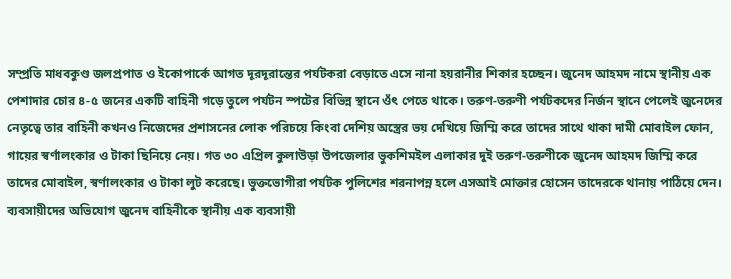সম্প্রতি মাধবকুণ্ড জলপ্রপাত ও ইকোপার্কে আগত দূরদূরান্তের পর্যটকরা বেড়াতে এসে নানা হয়রানীর শিকার হচ্ছেন। জুনেদ আহমদ নামে স্থানীয় এক পেশাদার চোর ৪-৫ জনের একটি বাহিনী গড়ে তুলে পর্যটন স্পটের বিভিন্ন স্থানে ওঁৎ পেতে থাকে। তরুণ-তরুণী পর্যটকদের নির্জন স্থানে পেলেই জুনেদের নেতৃত্বে তার বাহিনী কখনও নিজেদের প্রশাসনের লোক পরিচয়ে কিংবা দেশিয় অস্ত্রের ভয় দেখিয়ে জিম্মি করে তাদের সাথে থাকা দামী মোবাইল ফোন, গায়ের স্বর্ণালংকার ও টাকা ছিনিয়ে নেয়। গত ৩০ এপ্রিল কুলাউড়া উপজেলার ভুকশিমইল এলাকার দুই তরুণ-তরুণীকে জুনেদ আহমদ জিম্মি করে তাদের মোবাইল, স্বর্ণালংকার ও টাকা লুট করেছে। ভুক্তভোগীরা পর্যটক পুলিশের শরনাপন্ন হলে এসআই মোক্তার হোসেন তাদেরকে থানায় পাঠিয়ে দেন। ব্যবসায়ীদের অভিযোগ জুনেদ বাহিনীকে স্থানীয় এক ব্যবসায়ী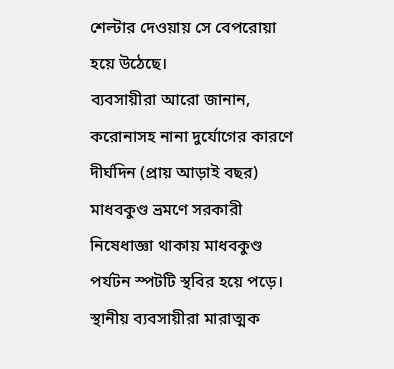শেল্টার দেওয়ায় সে বেপরোয়া হয়ে উঠেছে।
ব্যবসায়ীরা আরো জানান, করোনাসহ নানা দুর্যোগের কারণে দীর্ঘদিন (প্রায় আড়াই বছর) মাধবকুণ্ড ভ্রমণে সরকারী নিষেধাজ্ঞা থাকায় মাধবকুণ্ড পর্যটন স্পটটি স্থবির হয়ে পড়ে। স্থানীয় ব্যবসায়ীরা মারাত্মক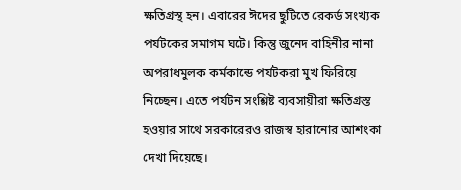ক্ষতিগ্রস্থ হন। এবারের ঈদের ছুটিতে রেকর্ড সংখ্যক পর্যটকের সমাগম ঘটে। কিন্তু জুনেদ বাহিনীর নানা অপরাধমুলক কর্মকান্ডে পর্যটকরা মুখ ফিরিয়ে নিচ্ছেন। এতে পর্যটন সংশ্লিষ্ট ব্যবসায়ীরা ক্ষতিগ্রস্ত হওয়ার সাথে সরকারেরও রাজস্ব হারানোর আশংকা দেখা দিয়েছে।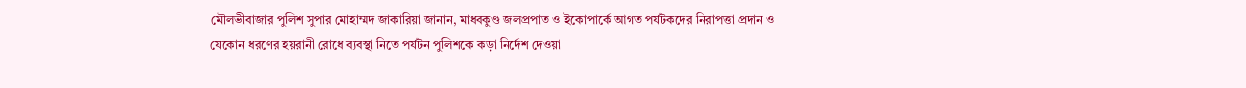মৌলভীবাজার পুলিশ সুপার মোহাম্মদ জাকারিয়া জানান, মাধবকুণ্ড জলপ্রপাত ও ইকোপার্কে আগত পর্যটকদের নিরাপত্তা প্রদান ও যেকোন ধরণের হয়রানী রোধে ব্যবস্থা নিতে পর্যটন পুলিশকে কড়া নির্দেশ দেওয়া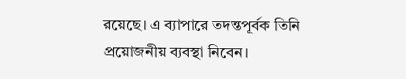রয়েছে। এ ব্যাপারে তদন্তপূর্বক তিনি প্রয়োজনীয় ব্যবস্থা নিবেন।